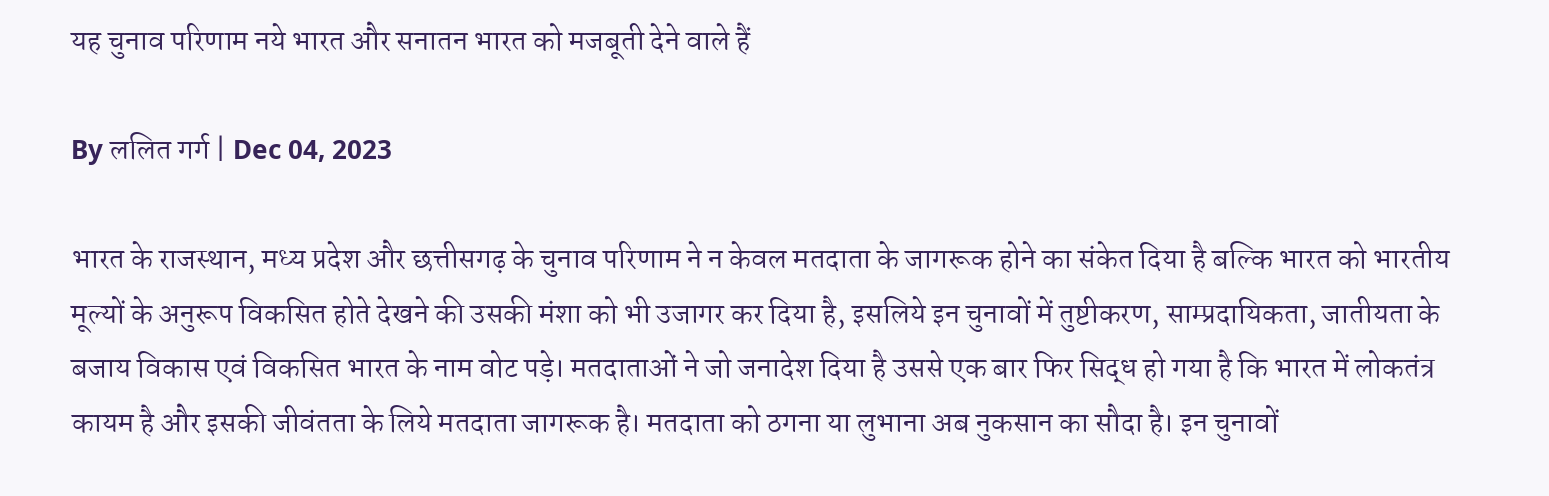यह चुनाव परिणाम नये भारत और सनातन भारत को मजबूती देने वाले हैं

By ललित गर्ग | Dec 04, 2023

भारत के राजस्थान, मध्य प्रदेश और छत्तीसगढ़ के चुनाव परिणाम ने न केवल मतदाता के जागरूक होने का संकेत दिया है बल्कि भारत को भारतीय मूल्यों के अनुरूप विकसित होते देखने की उसकी मंशा को भी उजागर कर दिया है, इसलिये इन चुनावों में तुष्टीकरण, साम्प्रदायिकता, जातीयता के बजाय विकास एवं विकसित भारत के नाम वोट पड़े। मतदाताओं ने जो जनादेश दिया है उससे एक बार फिर सिद्ध हो गया है कि भारत में लोकतंत्र कायम है और इसकी जीवंतता के लिये मतदाता जागरूक है। मतदाता को ठगना या लुभाना अब नुकसान का सौदा है। इन चुनावों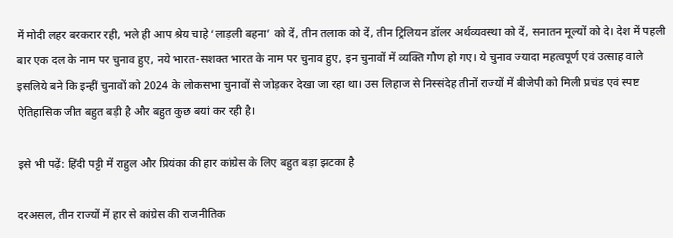में मोदी लहर बरकरार रही, भले ही आप श्रेय चाहे ‘लाड़ली बहना’ को दें, तीन तलाक को दें, तीन ट्रिलियन डॉलर अर्थव्यवस्था को दें, सनातन मूल्यों को दे। देश में पहली बार एक दल के नाम पर चुनाव हुए, नये भारत-सशक्त भारत के नाम पर चुनाव हुए, इन चुनावों में व्यक्ति गौण हो गए। ये चुनाव ज्यादा महत्वपूर्ण एवं उत्साह वाले इसलिये बने कि इन्हीं चुनावों को 2024 के लोकसभा चुनावों से जोड़कर देखा जा रहा था। उस लिहाज से निस्संदेह तीनों राज्यों में बीजेपी को मिली प्रचंड एवं स्पष्ट ऐतिहासिक जीत बहुत बड़ी है और बहुत कुछ बयां कर रही है।

इसे भी पढ़ें: हिंदी पट्टी में राहुल और प्रियंका की हार कांग्रेस के लिए बहुत बड़ा झटका है

दरअसल, तीन राज्यों में हार से कांग्रेस की राजनीतिक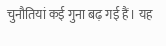चुनौतियां कई गुना बढ़ गई हैं। यह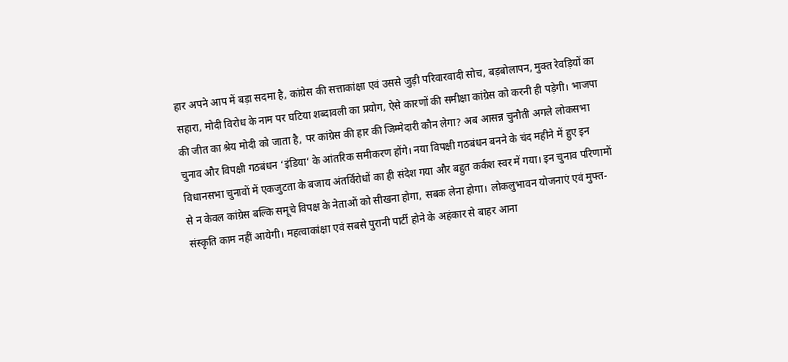हार अपने आप में बड़ा सदमा है, कांग्रेस की सत्ताकांक्षा एवं उससे जुड़ी परिवारवादी सोच, बड़बोलापन, मुक्त रेवड़ियों का सहारा, मोदी विरोध के नाम पर घटिया शब्दावली का प्रयोग, ऐसे कारणों की समीक्षा कांग्रेस को करनी ही पड़ेगी। भाजपा की जीत का श्रेय मोदी को जाता है, पर कांग्रेस की हार की जिम्मेदारी कौन लेगा? अब आसन्न चुनौती अगले लोकसभा चुनाव और विपक्षी गठबंधन ‘इंडिया’ के आंतरिक समीकरण होंगे। नया विपक्षी गठबंधन बनने के चंद महीने में हुए इन विधानसभा चुनावों में एकजुटता के बजाय अंतर्विरोधों का ही संदेश गया और बहुत कर्कश स्वर में गया। इन चुनाव परिणामों से न केवल कांग्रेस बल्कि समूचे विपक्ष के नेताओं को सीखना होगा, सबक लेना होगा। लोकलुभावन योजनाएं एवं मुफ्त-संस्कृति काम नहीं आयेगी। महत्वाकांक्षा एवं सबसे पुरानी पार्टी होने के अहंकार से बाहर आना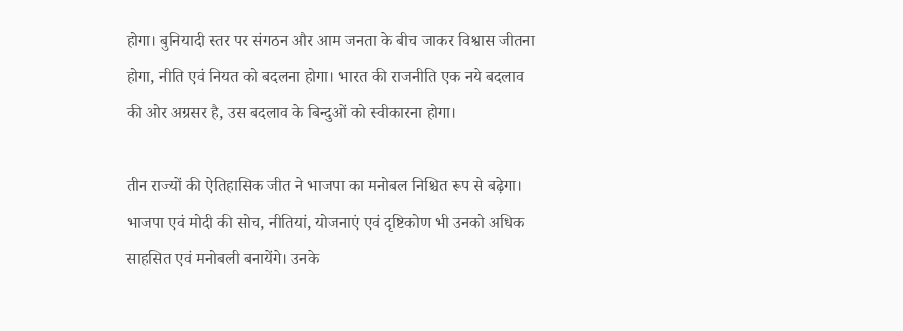होगा। बुनियादी स्तर पर संगठन और आम जनता के बीच जाकर विश्वास जीतना होगा, नीति एवं नियत को बदलना होगा। भारत की राजनीति एक नये बदलाव की ओर अग्रसर है, उस बदलाव के बिन्दुओं को स्वीकारना होगा।

तीन राज्यों की ऐतिहासिक जीत ने भाजपा का मनोबल निश्चित रूप से बढ़ेगा। भाजपा एवं मोदी की सोच, नीतियां, योजनाएं एवं दृष्टिकोण भी उनको अधिक साहसित एवं मनोबली बनायेंगे। उनके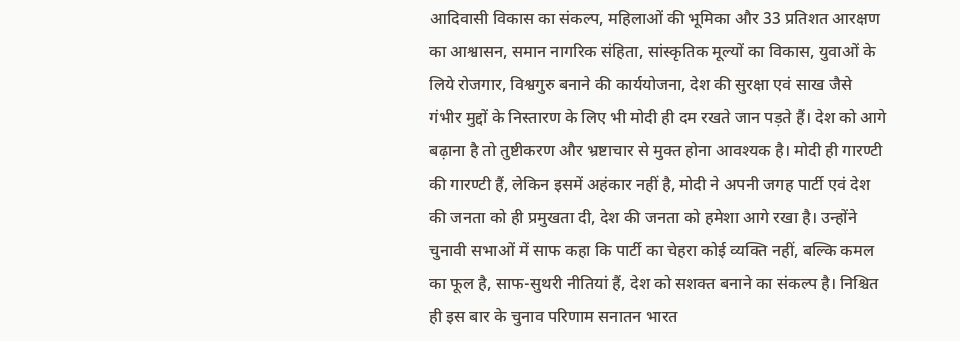आदिवासी विकास का संकल्प, महिलाओं की भूमिका और 33 प्रतिशत आरक्षण का आश्वासन, समान नागरिक संहिता, सांस्कृतिक मूल्यों का विकास, युवाओं के लिये रोजगार, विश्वगुरु बनाने की कार्ययोजना, देश की सुरक्षा एवं साख जैसे गंभीर मुद्दों के निस्तारण के लिए भी मोदी ही दम रखते जान पड़ते हैं। देश को आगे बढ़ाना है तो तुष्टीकरण और भ्रष्टाचार से मुक्त होना आवश्यक है। मोदी ही गारण्टी की गारण्टी हैं, लेकिन इसमें अहंकार नहीं है, मोदी ने अपनी जगह पार्टी एवं देश की जनता को ही प्रमुखता दी, देश की जनता को हमेशा आगे रखा है। उन्होंने चुनावी सभाओं में साफ कहा कि पार्टी का चेहरा कोई व्यक्ति नहीं, बल्कि कमल का फूल है, साफ-सुथरी नीतियां हैं, देश को सशक्त बनाने का संकल्प है। निश्चित ही इस बार के चुनाव परिणाम सनातन भारत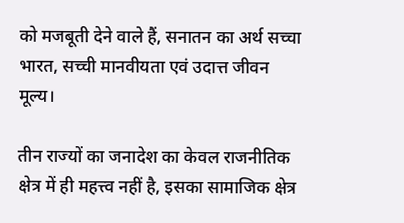को मजबूती देने वाले हैं, सनातन का अर्थ सच्चा भारत, सच्ची मानवीयता एवं उदात्त जीवन मूल्य।

तीन राज्यों का जनादेश का केवल राजनीतिक क्षेत्र में ही महत्त्व नहीं है, इसका सामाजिक क्षेत्र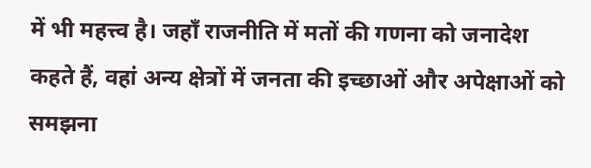में भी महत्त्व है। जहाँ राजनीति में मतों की गणना को जनादेश कहते हैं, वहां अन्य क्षेत्रों में जनता की इच्छाओं और अपेक्षाओं को समझना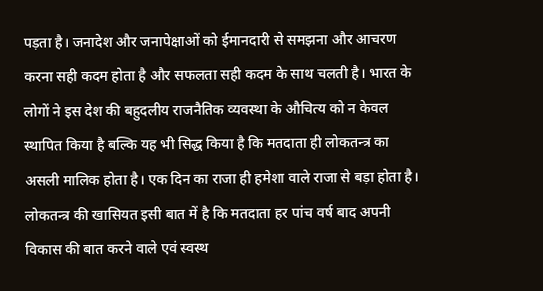पड़ता है। जनादेश और जनापेक्षाओं को ईमानदारी से समझना और आचरण करना सही कदम होता है और सफलता सही कदम के साथ चलती है। भारत के लोगों ने इस देश की बहुदलीय राजनैतिक व्यवस्था के औचित्य को न केवल स्थापित किया है बल्कि यह भी सिद्ध किया है कि मतदाता ही लोकतन्त्र का असली मालिक होता है। एक दिन का राजा ही हमेशा वाले राजा से बड़ा होता है। लोकतन्त्र की खासियत इसी बात में है कि मतदाता हर पांच वर्ष बाद अपनी विकास की बात करने वाले एवं स्वस्थ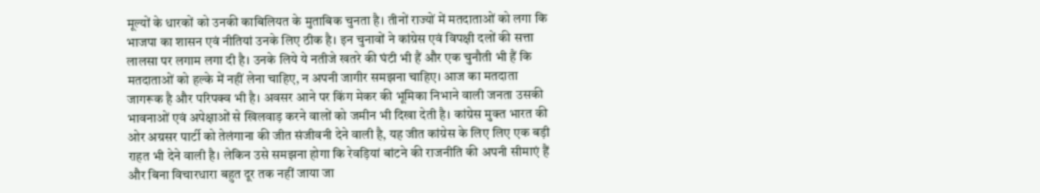मूल्यों के धारकों को उनकी काबिलियत के मुताबिक चुनता है। तीनों राज्यों में मतदाताओं को लगा कि भाजपा का शासन एवं नीतियां उनके लिए ठीक है। इन चुनावों ने कांग्रेस एवं विपक्षी दलों की सत्ता लालसा पर लगाम लगा दी है। उनके लिये ये नतीजे खतरे की घंटी भी हैं और एक चुनौती भी हैं कि मतदाताओं को हल्के में नहीं लेना चाहिए, न अपनी जागीर समझना चाहिए। आज का मतदाता जागरूक है और परिपक्व भी है। अवसर आने पर किंग मेकर की भूमिका निभाने वाली जनता उसकी भावनाओं एवं अपेक्षाओं से खिलवाड़ करने वालों को जमीन भी दिखा देती है। कांग्रेस मुक्त भारत की ओर अग्रसर पार्टी को तेलंगाना की जीत संजीवनी देने वाली है, यह जीत कांग्रेस के लिए लिए एक बड़ी राहत भी देने वाली है। लेकिन उसे समझना होगा कि रेवड़ियां बांटने की राजनीति की अपनी सीमाएं हैं और बिना विचारधारा बहुत दूर तक नहीं जाया जा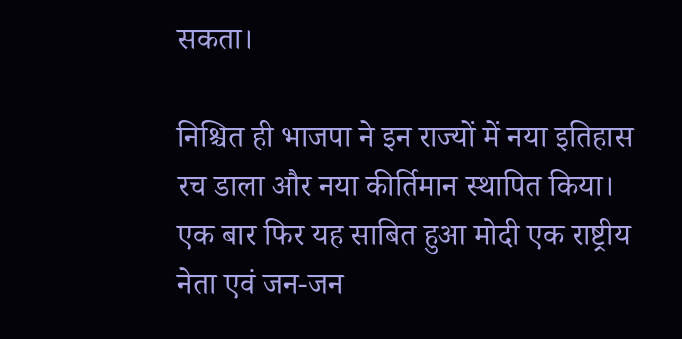सकता।

निश्चित ही भाजपा ने इन राज्यों में नया इतिहास रच डाला और नया कीर्तिमान स्थापित किया। एक बार फिर यह साबित हुआ मोदी एक राष्ट्रीय नेता एवं जन-जन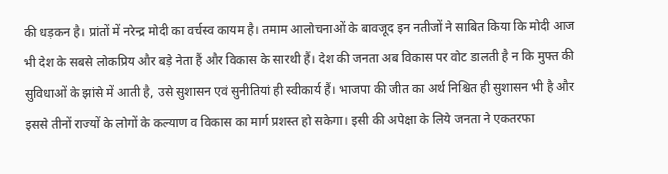की धड़कन है। प्रांतों में नरेन्द्र मोदी का वर्चस्व कायम है। तमाम आलोचनाओं के बावजूद इन नतीजों ने साबित किया कि मोदी आज भी देश के सबसे लोकप्रिय और बड़े नेता हैं और विकास के सारथी हैं। देश की जनता अब विकास पर वोट डालती है न कि मुफ्त की सुविधाओं के झांसे में आती है, उसे सुशासन एवं सुनीतियां ही स्वीकार्य हैं। भाजपा की जीत का अर्थ निश्चित ही सुशासन भी है और इससे तीनों राज्यों के लोगों के कल्याण व विकास का मार्ग प्रशस्त हो सकेगा। इसी की अपेक्षा के लिये जनता ने एकतरफा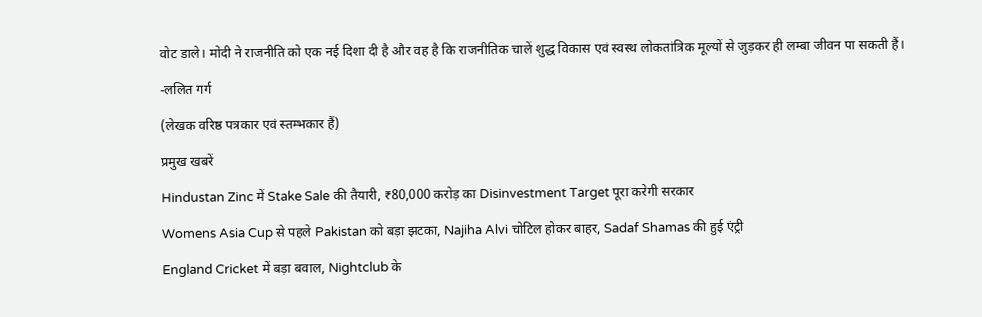वोट डाले। मोदी ने राजनीति को एक नई दिशा दी है और वह है कि राजनीतिक चालें शुद्ध विकास एवं स्वस्थ लोकतांत्रिक मूल्यों से जुड़कर ही लम्बा जीवन पा सकती हैं।

-ललित गर्ग

(लेखक वरिष्ठ पत्रकार एवं स्तम्भकार हैं)

प्रमुख खबरें

Hindustan Zinc में Stake Sale की तैयारी, ₹80,000 करोड़ का Disinvestment Target पूरा करेगी सरकार

Womens Asia Cup से पहले Pakistan को बड़ा झटका, Najiha Alvi चोटिल होकर बाहर, Sadaf Shamas की हुई एंट्री

England Cricket में बड़ा बवाल, Nightclub के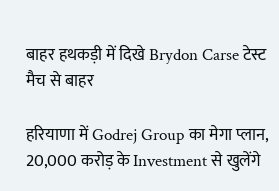बाहर हथकड़ी में दिखे Brydon Carse टेस्ट मैच से बाहर

हरियाणा में Godrej Group का मेगा प्लान, 20,000 करोड़ के Investment से खुलेंगे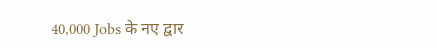40,000 Jobs के नए द्वार